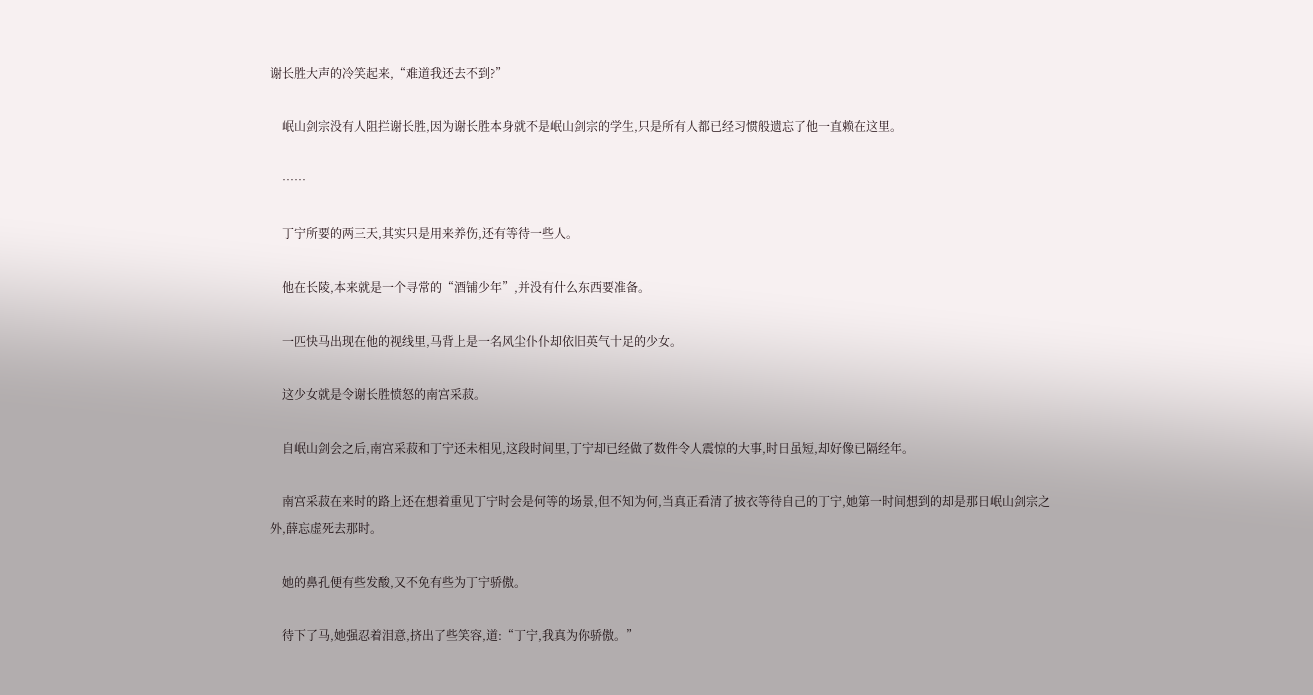谢长胜大声的冷笑起来,“难道我还去不到?”

    岷山剑宗没有人阻拦谢长胜,因为谢长胜本身就不是岷山剑宗的学生,只是所有人都已经习惯般遗忘了他一直赖在这里。

    ……

    丁宁所要的两三天,其实只是用来养伤,还有等待一些人。

    他在长陵,本来就是一个寻常的“酒铺少年”,并没有什么东西要准备。

    一匹快马出现在他的视线里,马背上是一名风尘仆仆却依旧英气十足的少女。

    这少女就是令谢长胜愤怒的南宫采菽。

    自岷山剑会之后,南宫采菽和丁宁还未相见,这段时间里,丁宁却已经做了数件令人震惊的大事,时日虽短,却好像已隔经年。

    南宫采菽在来时的路上还在想着重见丁宁时会是何等的场景,但不知为何,当真正看清了披衣等待自己的丁宁,她第一时间想到的却是那日岷山剑宗之外,薛忘虚死去那时。

    她的鼻孔便有些发酸,又不免有些为丁宁骄傲。

    待下了马,她强忍着泪意,挤出了些笑容,道:“丁宁,我真为你骄傲。”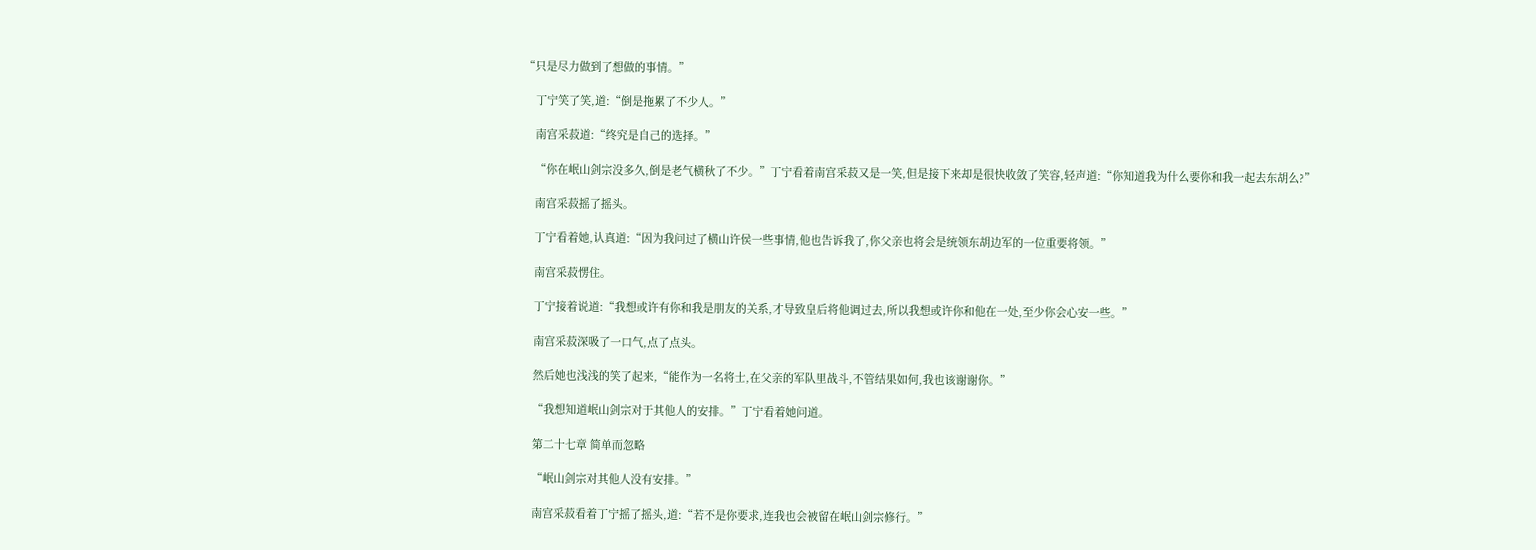“只是尽力做到了想做的事情。”

    丁宁笑了笑,道:“倒是拖累了不少人。”

    南宫采菽道:“终究是自己的选择。”

    “你在岷山剑宗没多久,倒是老气横秋了不少。”丁宁看着南宫采菽又是一笑,但是接下来却是很快收敛了笑容,轻声道:“你知道我为什么要你和我一起去东胡么?”

    南宫采菽摇了摇头。

    丁宁看着她,认真道:“因为我问过了横山许侯一些事情,他也告诉我了,你父亲也将会是统领东胡边军的一位重要将领。”

    南宫采菽愣住。

    丁宁接着说道:“我想或许有你和我是朋友的关系,才导致皇后将他调过去,所以我想或许你和他在一处,至少你会心安一些。”

    南宫采菽深吸了一口气,点了点头。

    然后她也浅浅的笑了起来,“能作为一名将士,在父亲的军队里战斗,不管结果如何,我也该谢谢你。”

    “我想知道岷山剑宗对于其他人的安排。”丁宁看着她问道。

    第二十七章 简单而忽略

    “岷山剑宗对其他人没有安排。”

    南宫采菽看着丁宁摇了摇头,道:“若不是你要求,连我也会被留在岷山剑宗修行。”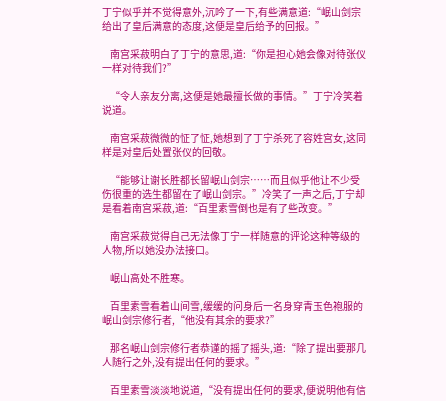丁宁似乎并不觉得意外,沉吟了一下,有些满意道:“岷山剑宗给出了皇后满意的态度,这便是皇后给予的回报。”

    南宫采菽明白了丁宁的意思,道:“你是担心她会像对待张仪一样对待我们?”

    “令人亲友分离,这便是她最擅长做的事情。”丁宁冷笑着说道。

    南宫采菽微微的怔了怔,她想到了丁宁杀死了容姓宫女,这同样是对皇后处置张仪的回敬。

    “能够让谢长胜都长留岷山剑宗……而且似乎他让不少受伤很重的选生都留在了岷山剑宗。”冷笑了一声之后,丁宁却是看着南宫采菽,道:“百里素雪倒也是有了些改变。”

    南宫采菽觉得自己无法像丁宁一样随意的评论这种等级的人物,所以她没办法接口。

    岷山高处不胜寒。

    百里素雪看着山间雪,缓缓的问身后一名身穿青玉色袍服的岷山剑宗修行者,“他没有其余的要求?”

    那名岷山剑宗修行者恭谨的摇了摇头,道:“除了提出要那几人随行之外,没有提出任何的要求。”

    百里素雪淡淡地说道,“没有提出任何的要求,便说明他有信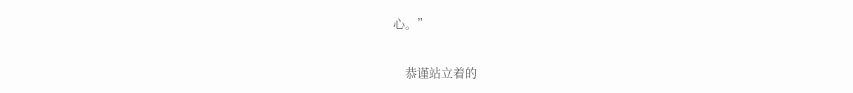心。”

    恭谨站立着的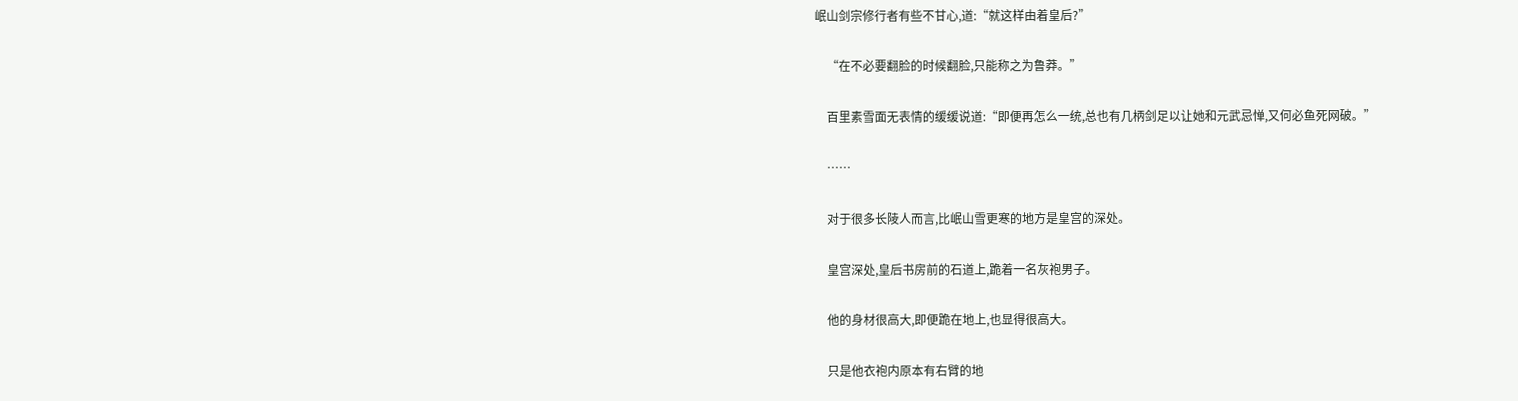岷山剑宗修行者有些不甘心,道:“就这样由着皇后?”

    “在不必要翻脸的时候翻脸,只能称之为鲁莽。”

    百里素雪面无表情的缓缓说道:“即便再怎么一统,总也有几柄剑足以让她和元武忌惮,又何必鱼死网破。”

    ……

    对于很多长陵人而言,比岷山雪更寒的地方是皇宫的深处。

    皇宫深处,皇后书房前的石道上,跪着一名灰袍男子。

    他的身材很高大,即便跪在地上,也显得很高大。

    只是他衣袍内原本有右臂的地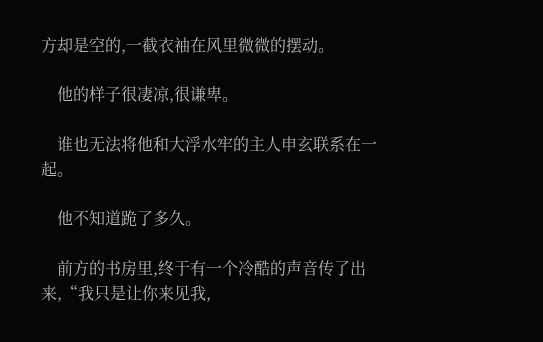方却是空的,一截衣袖在风里微微的摆动。

    他的样子很凄凉,很谦卑。

    谁也无法将他和大浮水牢的主人申玄联系在一起。

    他不知道跪了多久。

    前方的书房里,终于有一个冷酷的声音传了出来,“我只是让你来见我,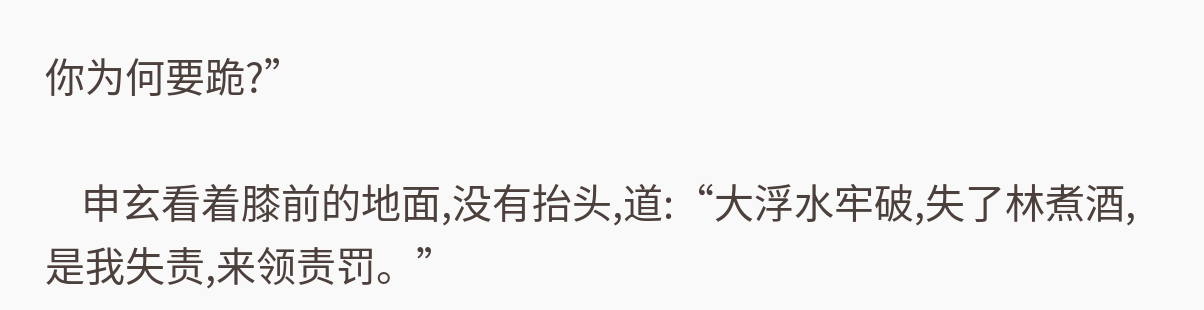你为何要跪?”

    申玄看着膝前的地面,没有抬头,道:“大浮水牢破,失了林煮酒,是我失责,来领责罚。”